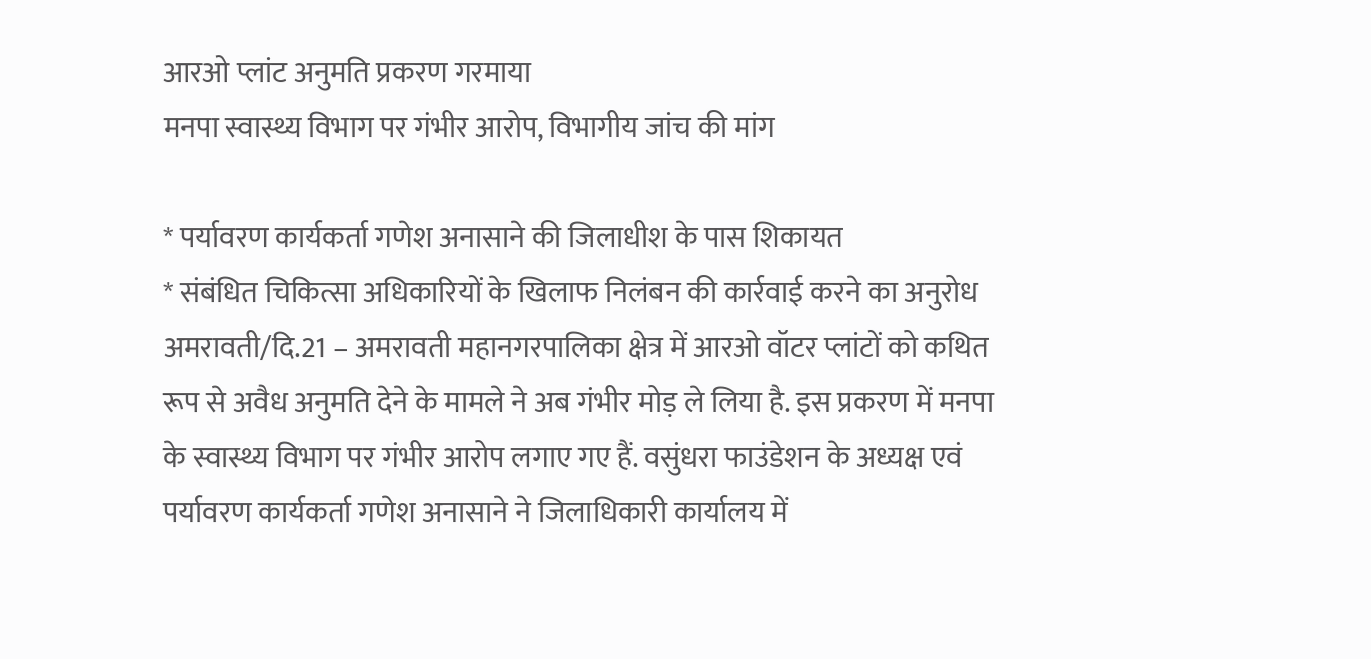आरओ प्लांट अनुमति प्रकरण गरमाया
मनपा स्वास्थ्य विभाग पर गंभीर आरोप, विभागीय जांच की मांग

* पर्यावरण कार्यकर्ता गणेश अनासाने की जिलाधीश के पास शिकायत
* संबंधित चिकित्सा अधिकारियों के खिलाफ निलंबन की कार्रवाई करने का अनुरोध
अमरावती/दि.21 – अमरावती महानगरपालिका क्षेत्र में आरओ वॉटर प्लांटों को कथित रूप से अवैध अनुमति देने के मामले ने अब गंभीर मोड़ ले लिया है. इस प्रकरण में मनपा के स्वास्थ्य विभाग पर गंभीर आरोप लगाए गए हैं. वसुंधरा फाउंडेशन के अध्यक्ष एवं पर्यावरण कार्यकर्ता गणेश अनासाने ने जिलाधिकारी कार्यालय में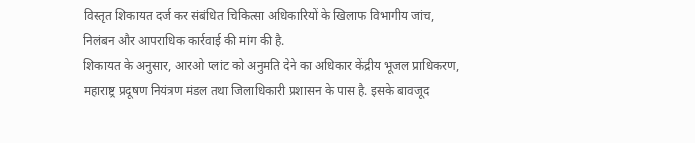विस्तृत शिकायत दर्ज कर संबंधित चिकित्सा अधिकारियों के खिलाफ विभागीय जांच, निलंबन और आपराधिक कार्रवाई की मांग की है.
शिकायत के अनुसार, आरओ प्लांट को अनुमति देने का अधिकार केंद्रीय भूजल प्राधिकरण, महाराष्ट्र प्रदूषण नियंत्रण मंडल तथा जिलाधिकारी प्रशासन के पास है. इसके बावजूद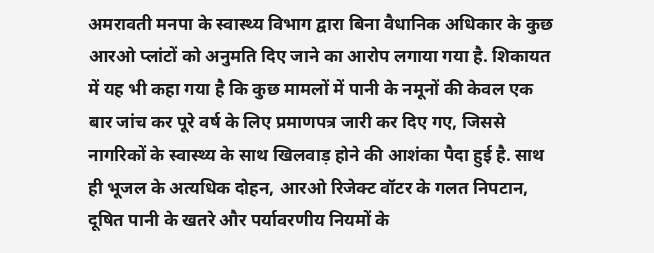अमरावती मनपा के स्वास्थ्य विभाग द्वारा बिना वैधानिक अधिकार के कुछ आरओ प्लांटों को अनुमति दिए जाने का आरोप लगाया गया है. शिकायत में यह भी कहा गया है कि कुछ मामलों में पानी के नमूनों की केवल एक बार जांच कर पूरे वर्ष के लिए प्रमाणपत्र जारी कर दिए गए, जिससे नागरिकों के स्वास्थ्य के साथ खिलवाड़ होने की आशंका पैदा हुई है. साथ ही भूजल के अत्यधिक दोहन, आरओ रिजेक्ट वॉटर के गलत निपटान, दूषित पानी के खतरे और पर्यावरणीय नियमों के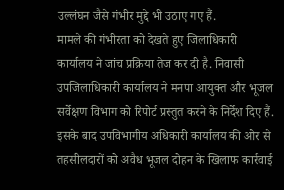उल्लंघन जैसे गंभीर मुद्दे भी उठाए गए हैं.
मामले की गंभीरता को देखते हुए जिलाधिकारी कार्यालय ने जांच प्रक्रिया तेज कर दी है. निवासी उपजिलाधिकारी कार्यालय ने मनपा आयुक्त और भूजल सर्वेक्षण विभाग को रिपोर्ट प्रस्तुत करने के निर्देश दिए हैं. इसके बाद उपविभागीय अधिकारी कार्यालय की ओर से तहसीलदारों को अवैध भूजल दोहन के खिलाफ कार्रवाई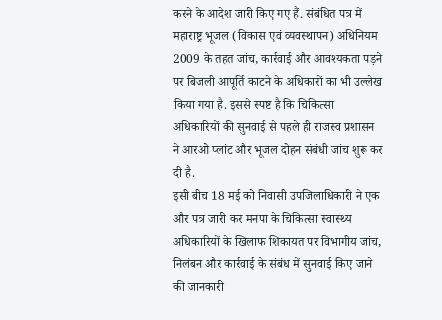करने के आदेश जारी किए गए हैं. संबंधित पत्र में महाराष्ट्र भूजल (विकास एवं व्यवस्थापन) अधिनियम 2009 के तहत जांच, कार्रवाई और आवश्यकता पड़ने पर बिजली आपूर्ति काटने के अधिकारों का भी उल्लेख किया गया है. इससे स्पष्ट है कि चिकित्सा अधिकारियों की सुनवाई से पहले ही राजस्व प्रशासन ने आरओ प्लांट और भूजल दोहन संबंधी जांच शुरू कर दी है.
इसी बीच 18 मई को निवासी उपजिलाधिकारी ने एक और पत्र जारी कर मनपा के चिकित्सा स्वास्थ्य अधिकारियों के खिलाफ शिकायत पर विभागीय जांच, निलंबन और कार्रवाई के संबंध में सुनवाई किए जाने की जानकारी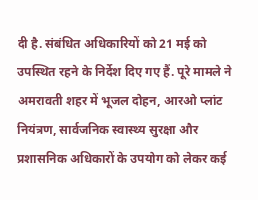दी है. संबंधित अधिकारियों को 21 मई को उपस्थित रहने के निर्देश दिए गए हैं. पूरे मामले ने अमरावती शहर में भूजल दोहन, आरओ प्लांट नियंत्रण, सार्वजनिक स्वास्थ्य सुरक्षा और प्रशासनिक अधिकारों के उपयोग को लेकर कई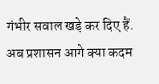गंभीर सवाल खड़े कर दिए हैं. अब प्रशासन आगे क्या कदम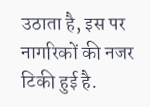उठाता है, इस पर नागरिकों की नजर टिकी हुई है.